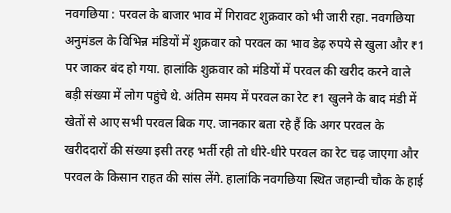नवगछिया : परवल के बाजार भाव में गिरावट शुक्रवार को भी जारी रहा. नवगछिया अनुमंडल के विभिन्न मंडियों में शुक्रवार को परवल का भाव डेढ़ रुपये से खुला और ₹1 पर जाकर बंद हो गया. हालांकि शुक्रवार को मंडियों में परवल की खरीद करने वाले बड़ी संख्या में लोग पहुंचे थे. अंतिम समय में परवल का रेट ₹1 खुलने के बाद मंडी में खेतों से आए सभी परवल बिक गए. जानकार बता रहे हैं कि अगर परवल के खरीददारों की संख्या इसी तरह भर्ती रही तो धीरे-धीरे परवल का रेट चढ़ जाएगा और परवल के किसान राहत की सांस लेंगे. हालांकि नवगछिया स्थित जहान्वी चौक के हाई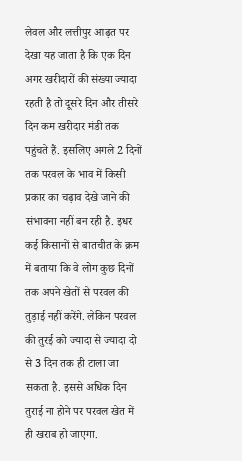लेवल और लत्तीपुर आढ़त पर देखा यह जाता है कि एक दिन अगर खरीदारों की संख्या ज्यादा रहती है तो दूसरे दिन और तीसरे दिन कम खरीदार मंडी तक पहुंचते हैं. इसलिए अगले 2 दिनों तक परवल के भाव में किसी प्रकार का चढ़ाव देखे जाने की संभावना नहीं बन रही है. इधर कई किसानों से बातचीत के क्रम में बताया कि वे लोग कुछ दिनों तक अपने खेतों से परवल की तुड़ाई नहीं करेंगे. लेकिन परवल की तुरई को ज्यादा से ज्यादा दो से 3 दिन तक ही टाला जा सकता है. इससे अधिक दिन तुराई ना होने पर परवल खेत में ही खराब हो जाएगा.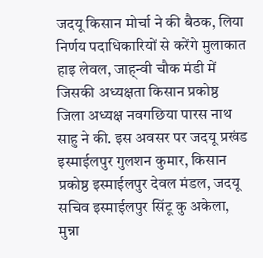जदयू किसान मोर्चा ने की बैठक, लिया निर्णय पदाधिकारियों से करेंगे मुलाकात
हाइ लेवल, जाह्न्वी चौक मंडी में जिसकी अध्यक्षता किसान प्रकोष्ठ जिला अध्यक्ष नवगछिया पारस नाथ साहु ने की. इस अवसर पर जदयू प्रखंड इस्माईलपुर गुलशन कुमार, किसान प्रकोष्ठ इस्माईलपुर देवल मंडल, जदयू सचिव इस्माईलपुर सिंटू कु अकेला, मुन्ना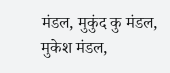मंडल, मुकुंद कु मंडल, मुकेश मंडल,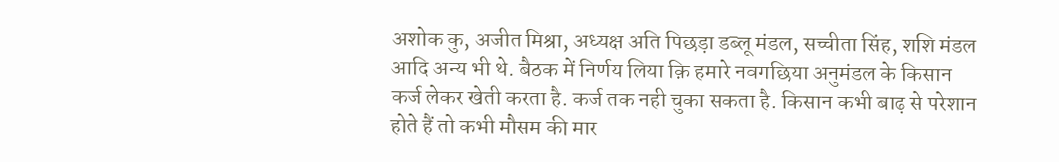अशोक कु, अजीत मिश्रा, अध्यक्ष अति पिछड़ा डब्लू मंडल, सच्चीता सिंह, शशि मंडल आदि अन्य भी थे. बैठक में निर्णय लिया क़ि हमारे नवगछिया अनुमंडल के किसान कर्ज लेकर खेती करता है. कर्ज तक नही चुका सकता है. किसान कभी बाढ़ से परेशान होते हैं तो कभी मौसम की मार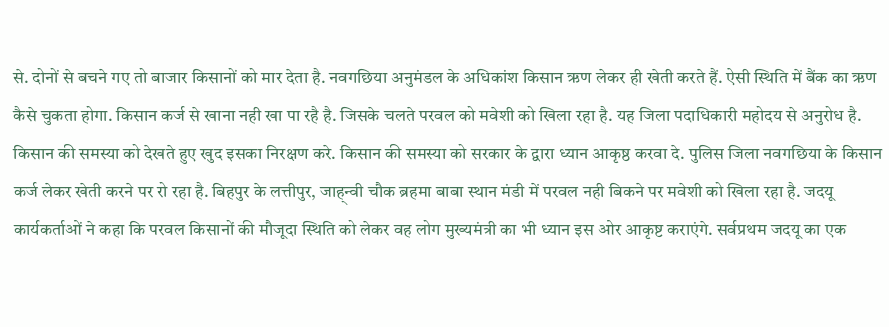से. दोनों से बचने गए तो बाजार किसानों को मार देता है. नवगछिया अनुमंडल के अधिकांश किसान ऋण लेकर ही खेती करते हैं. ऐसी स्थिति में बैंक का ऋण कैसे चुकता होगा. किसान कर्ज से खाना नही खा पा रहै है. जिसके चलते परवल को मवेशी को खिला रहा है. यह जिला पदाधिकारी महोदय से अनुरोध है. किसान की समस्या को देखते हुए खुद इसका निरक्षण करे. किसान की समस्या को सरकार के द्वारा ध्यान आकृष्ठ करवा दे. पुलिस जिला नवगछिया के किसान कर्ज लेकर खेती करने पर रो रहा है. बिहपुर के लत्तीपुर, जाह्न्वी चौक ब्रहमा बाबा स्थान मंडी में परवल नही बिकने पर मवेशी को खिला रहा है. जदयू कार्यकर्ताओं ने कहा कि परवल किसानों की मौजूदा स्थिति को लेकर वह लोग मुख्यमंत्री का भी ध्यान इस ओर आकृष्ट कराएंगे. सर्वप्रथम जदयू का एक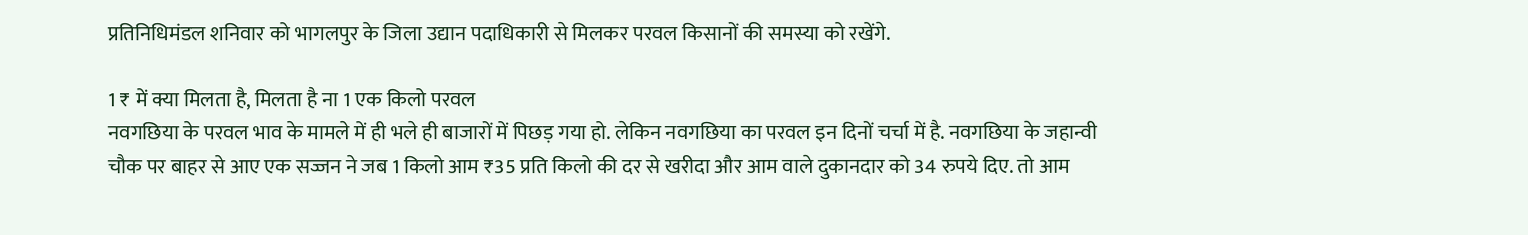प्रतिनिधिमंडल शनिवार को भागलपुर के जिला उद्यान पदाधिकारी से मिलकर परवल किसानों की समस्या को रखेंगे.

1 ₹ में क्या मिलता है, मिलता है ना 1 एक किलो परवल
नवगछिया के परवल भाव के मामले में ही भले ही बाजारों में पिछड़ गया हो. लेकिन नवगछिया का परवल इन दिनों चर्चा में है. नवगछिया के जहान्वी चौक पर बाहर से आए एक सज्जन ने जब 1 किलो आम ₹35 प्रति किलो की दर से खरीदा और आम वाले दुकानदार को 34 रुपये दिए. तो आम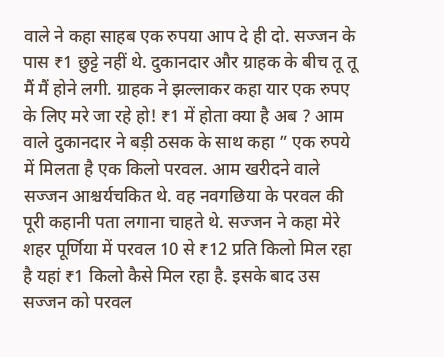वाले ने कहा साहब एक रुपया आप दे ही दो. सज्जन के पास ₹1 छुट्टे नहीं थे. दुकानदार और ग्राहक के बीच तू तू मैं मैं होने लगी. ग्राहक ने झल्लाकर कहा यार एक रुपए के लिए मरे जा रहे हो! ₹1 में होता क्या है अब ? आम वाले दुकानदार ने बड़ी ठसक के साथ कहा ” एक रुपये में मिलता है एक किलो परवल. आम खरीदने वाले सज्जन आश्चर्यचकित थे. वह नवगछिया के परवल की पूरी कहानी पता लगाना चाहते थे. सज्जन ने कहा मेरे शहर पूर्णिया में परवल 10 से ₹12 प्रति किलो मिल रहा है यहां ₹1 किलो कैसे मिल रहा है. इसके बाद उस सज्जन को परवल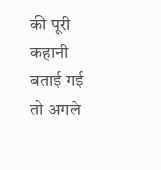की पूरी कहानी बताई गई तो अगले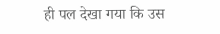ही पल देखा गया कि उस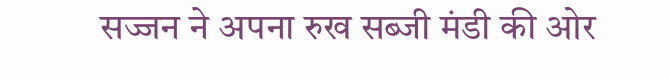सज्जन ने अपना रुख सब्जी मंडी की ओर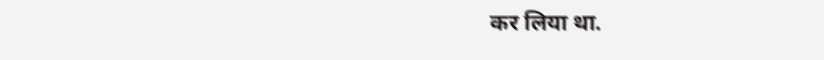कर लिया था.